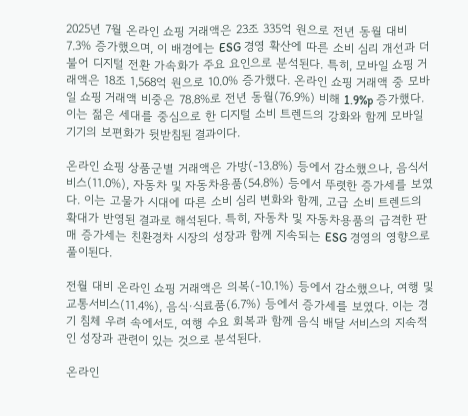2025년 7월 온라인 쇼핑 거래액은 23조 335억 원으로 전년 동월 대비 7.3% 증가했으며, 이 배경에는 ESG 경영 확산에 따른 소비 심리 개선과 더불어 디지털 전환 가속화가 주요 요인으로 분석된다. 특히, 모바일 쇼핑 거래액은 18조 1,568억 원으로 10.0% 증가했다. 온라인 쇼핑 거래액 중 모바일 쇼핑 거래액 비중은 78.8%로 전년 동월(76.9%) 비해 1.9%p 증가했다. 이는 젊은 세대를 중심으로 한 디지털 소비 트렌드의 강화와 함께 모바일 기기의 보편화가 뒷받침된 결과이다.

온라인 쇼핑 상품군별 거래액은 가방(-13.8%) 등에서 감소했으나, 음식서비스(11.0%), 자동차 및 자동차용품(54.8%) 등에서 뚜렷한 증가세를 보였다. 이는 고물가 시대에 따른 소비 심리 변화와 함께, 고급 소비 트렌드의 확대가 반영된 결과로 해석된다. 특히, 자동차 및 자동차용품의 급격한 판매 증가세는 친환경차 시장의 성장과 함께 지속되는 ESG 경영의 영향으로 풀이된다.

전월 대비 온라인 쇼핑 거래액은 의복(-10.1%) 등에서 감소했으나, 여행 및 교통서비스(11.4%), 음식·식료품(6.7%) 등에서 증가세를 보였다. 이는 경기 침체 우려 속에서도, 여행 수요 회복과 함께 음식 배달 서비스의 지속적인 성장과 관련이 있는 것으로 분석된다.

온라인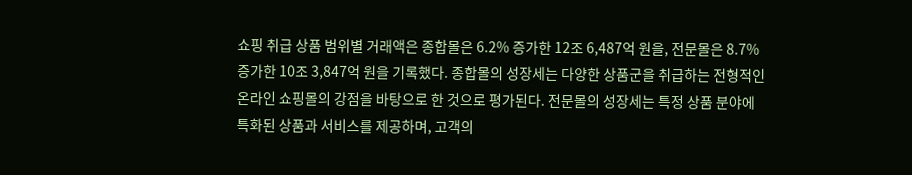쇼핑 취급 상품 범위별 거래액은 종합몰은 6.2% 증가한 12조 6,487억 원을, 전문몰은 8.7% 증가한 10조 3,847억 원을 기록했다. 종합몰의 성장세는 다양한 상품군을 취급하는 전형적인 온라인 쇼핑몰의 강점을 바탕으로 한 것으로 평가된다. 전문몰의 성장세는 특정 상품 분야에 특화된 상품과 서비스를 제공하며, 고객의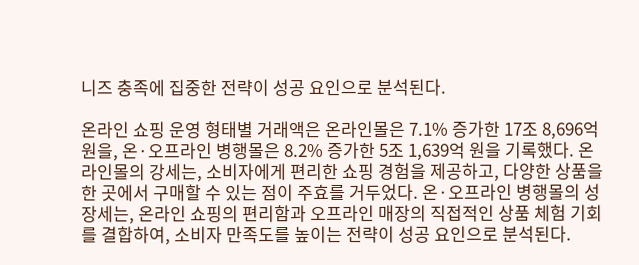니즈 충족에 집중한 전략이 성공 요인으로 분석된다.

온라인 쇼핑 운영 형태별 거래액은 온라인몰은 7.1% 증가한 17조 8,696억 원을, 온·오프라인 병행몰은 8.2% 증가한 5조 1,639억 원을 기록했다. 온라인몰의 강세는, 소비자에게 편리한 쇼핑 경험을 제공하고, 다양한 상품을 한 곳에서 구매할 수 있는 점이 주효를 거두었다. 온·오프라인 병행몰의 성장세는, 온라인 쇼핑의 편리함과 오프라인 매장의 직접적인 상품 체험 기회를 결합하여, 소비자 만족도를 높이는 전략이 성공 요인으로 분석된다.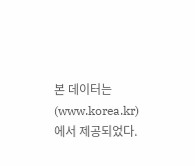본 데이터는 (www.korea.kr)에서 제공되었다.